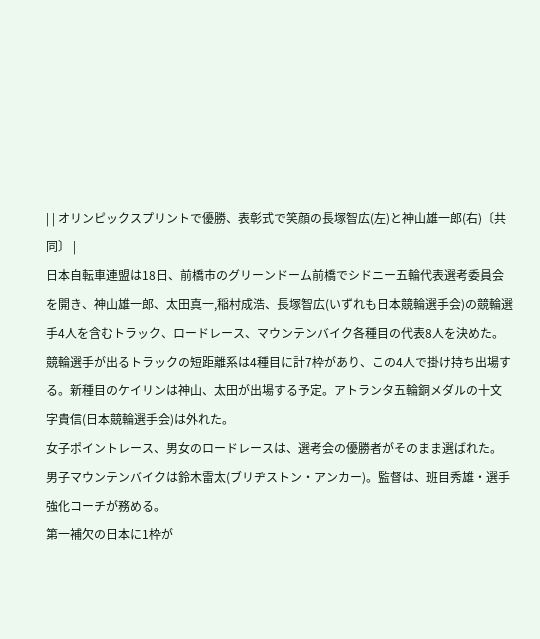| | オリンピックスプリントで優勝、表彰式で笑顔の長塚智広(左)と神山雄一郎(右)〔共同〕 |
日本自転車連盟は18日、前橋市のグリーンドーム前橋でシドニー五輪代表選考委員会を開き、神山雄一郎、太田真一,稲村成浩、長塚智広(いずれも日本競輪選手会)の競輪選手4人を含むトラック、ロードレース、マウンテンバイク各種目の代表8人を決めた。
競輪選手が出るトラックの短距離系は4種目に計7枠があり、この4人で掛け持ち出場する。新種目のケイリンは神山、太田が出場する予定。アトランタ五輪銅メダルの十文字貴信(日本競輪選手会)は外れた。
女子ポイントレース、男女のロードレースは、選考会の優勝者がそのまま選ばれた。男子マウンテンバイクは鈴木雷太(ブリヂストン・アンカー)。監督は、班目秀雄・選手強化コーチが務める。
第一補欠の日本に1枠が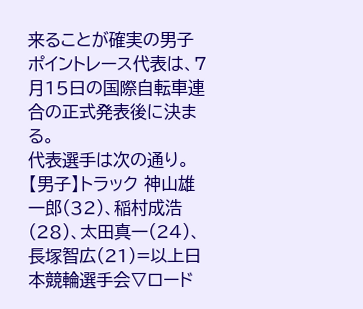来ることが確実の男子ポイントレース代表は、7月15日の国際自転車連合の正式発表後に決まる。
代表選手は次の通り。
【男子】トラック 神山雄一郎(32)、稲村成浩(28)、太田真一(24)、長塚智広(21)=以上日本競輪選手会▽ロード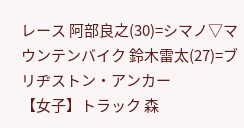レース 阿部良之(30)=シマノ▽マウンテンバイク 鈴木雷太(27)=ブリヂストン・アンカー
【女子】トラック 森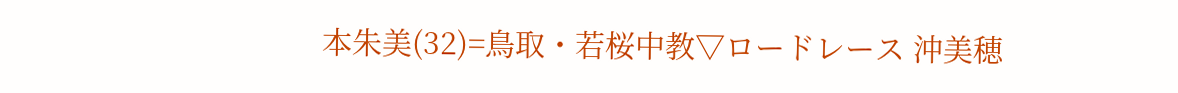本朱美(32)=鳥取・若桜中教▽ロードレース 沖美穂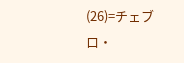(26)=チェブロ・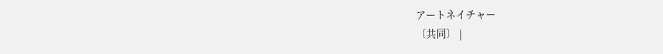アートネイチャー
〔共同〕 |